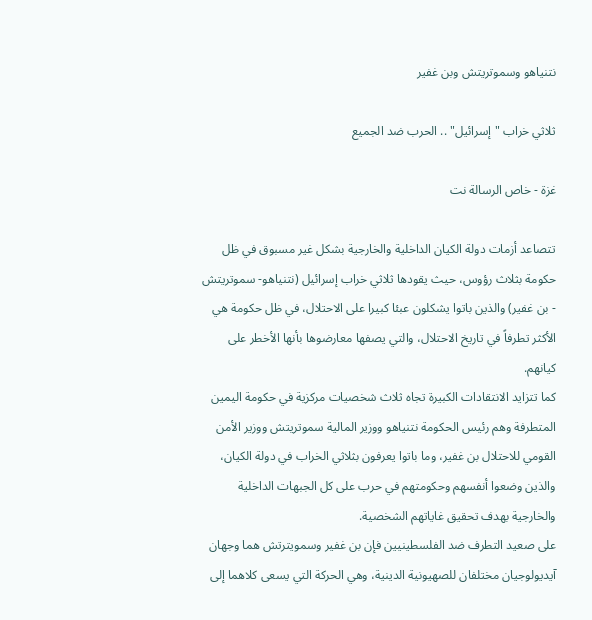نتنياهو وسموتريتش وبن غفير

ثلاثي خراب "إسرائيل" .. الحرب ضد الجميع

غزة - خاص الرسالة نت

تتصاعد أزمات دولة الكيان الداخلية والخارجية بشكل غير مسبوق في ظل حكومة بثلاث رؤوس، حيث يقودها ثلاثي خراب إسرائيل (نتنياهو- سموتريتش - بن غفير) والذين باتوا يشكلون عبئا كبيرا على الاحتلال، في ظل حكومة هي الأكثر تطرفاً في تاريخ الاحتلال، والتي يصفها معارضوها بأنها الأخطر على كيانهم.
كما تتزايد الانتقادات الكبيرة تجاه ثلاث شخصيات مركزية في حكومة اليمين المتطرفة وهم رئيس الحكومة نتنياهو ووزير المالية سموتريتش ووزير الأمن القومي للاحتلال بن غفير، وما باتوا يعرفون بثلاثي الخراب في دولة الكيان، والذين وضعوا أنفسهم وحكومتهم في حرب على كل الجبهات الداخلية والخارجية بهدف تحقيق غاياتهم الشخصية.
على صعيد التطرف ضد الفلسطينيين فإن بن غفير وسمويترتش هما وجهان آيديولوجيان مختلفان للصهيونية الدينية، وهي الحركة التي يسعى كلاهما إلى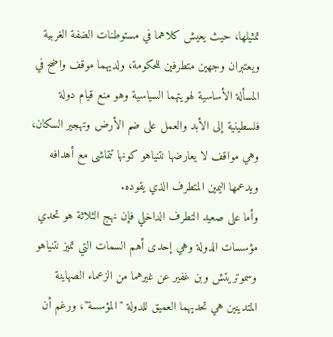تمثيلها، حيث يعيش كلاهما في مستوطنات الضفة الغربية ويعتبران وجهين متطرفين للحكومة، ولديهما موقف واضح في المسألة الأساسية لهويتهما السياسية وهو منع قيام دولة فلسطينية إلى الأبد والعمل على ضم الأرض وتهجير السكان، وهي مواقف لا يعارضها نتنياهو كونها تتماشى مع أهدافه ويدعمها اليمين المتطرف الذي يقوده.
وأما على صعيد التطرف الداخلي فإن نهج الثلاثة هو تحدي مؤسسات الدولة وهي إحدى أهم السمات التي تميز نتنياهو وسموتريتش وبن غفير عن غيرهما من الزعماء الصهاينة المتدينين هي تحديهما العميق للدولة "المؤسسة"، ورغم أن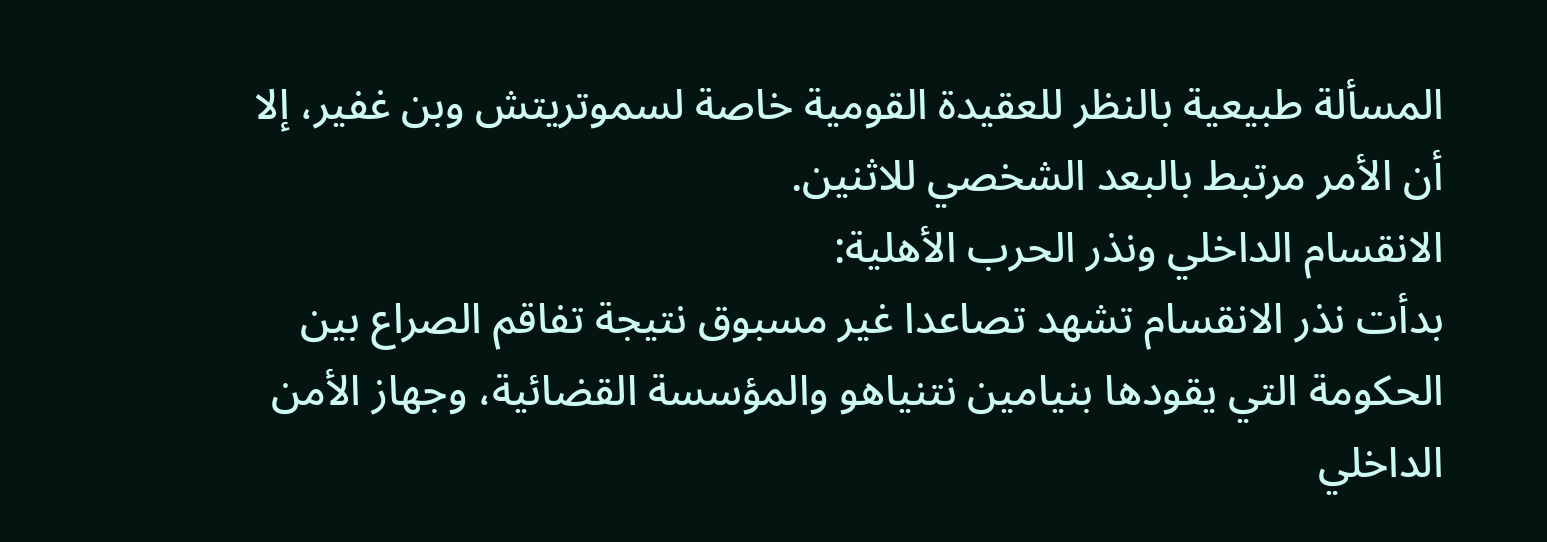المسألة طبيعية بالنظر للعقيدة القومية خاصة لسموتريتش وبن غفير، إلا أن الأمر مرتبط بالبعد الشخصي للاثنين.
الانقسام الداخلي ونذر الحرب الأهلية:
بدأت نذر الانقسام تشهد تصاعدا غير مسبوق نتيجة تفاقم الصراع بين الحكومة التي يقودها بنيامين نتنياهو والمؤسسة القضائية، وجهاز الأمن الداخلي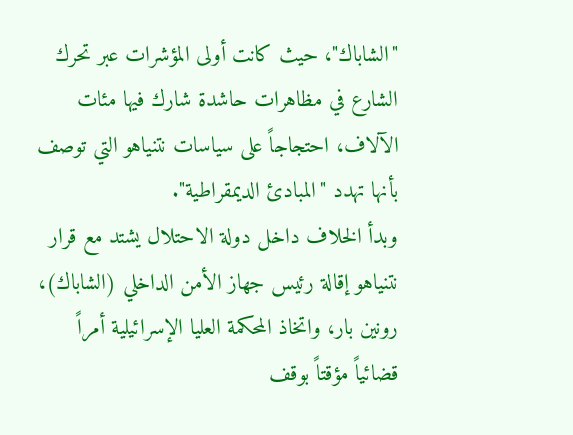"الشاباك"، حيث كانت أولى المؤشرات عبر تحرك الشارع في مظاهرات حاشدة شارك فيها مئات الآلاف، احتجاجاً على سياسات نتنياهو التي توصف بأنها تهدد "المبادئ الديمقراطية".
وبدأ الخلاف داخل دولة الاحتلال يشتد مع قرار نتنياهو إقالة رئيس جهاز الأمن الداخلي (الشاباك)، رونين بار، واتخاذ المحكمة العليا الإسرائيلية أمراً قضائياً مؤقتاً بوقف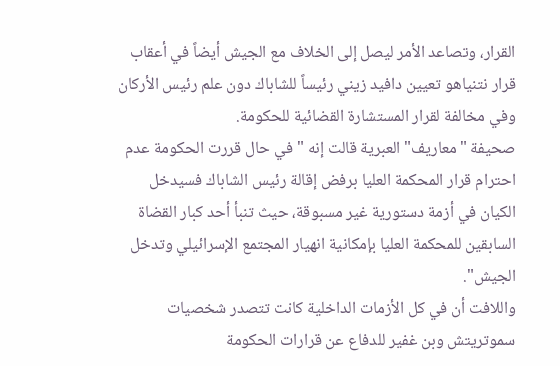القرار، وتصاعد الأمر ليصل إلى الخلاف مع الجيش أيضاً في أعقاب قرار نتنياهو تعيين دافيد زيني رئيساً للشاباك دون علم رئيس الأركان وفي مخالفة لقرار المستشارة القضائية للحكومة.
صحيفة "معاريف" العبرية قالت إنه "في حال قررت الحكومة عدم احترام قرار المحكمة العليا برفض إقالة رئيس الشاباك فسيدخل الكيان في أزمة دستورية غير مسبوقة، حيث تنبأ أحد كبار القضاة السابقين للمحكمة العليا بإمكانية انهيار المجتمع الإسرائيلي وتدخل الجيش".
واللافت أن في كل الأزمات الداخلية كانت تتصدر شخصيات سموتريتش وبن غفير للدفاع عن قرارات الحكومة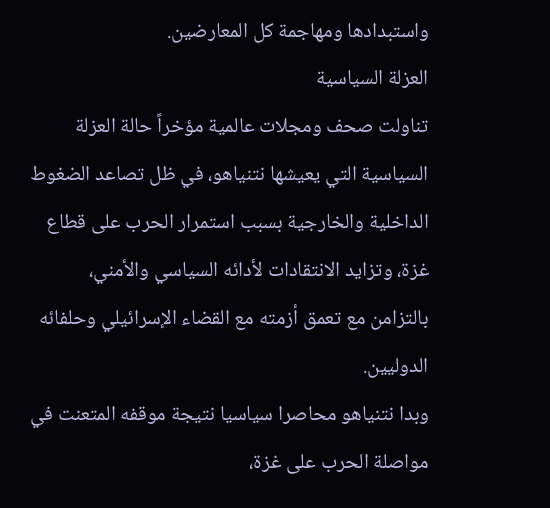واستبدادها ومهاجمة كل المعارضين.
العزلة السياسية
تناولت صحف ومجلات عالمية مؤخراً حالة العزلة السياسية التي يعيشها نتنياهو، في ظل تصاعد الضغوط الداخلية والخارجية بسبب استمرار الحرب على قطاع غزة، وتزايد الانتقادات لأدائه السياسي والأمني، بالتزامن مع تعمق أزمته مع القضاء الإسرائيلي وحلفائه الدوليين.
وبدا نتنياهو محاصرا سياسيا نتيجة موقفه المتعنت في مواصلة الحرب على غزة،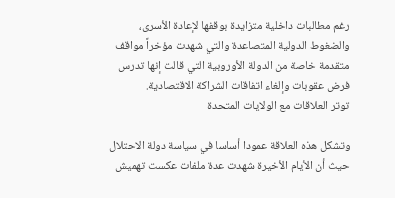رغم مطالبات داخلية متزايدة بوقفها لإعادة الأسرى، والضغوط الدولية المتصاعدة والتي شهدت مؤخراً مواقف متقدمة خاصة من الدولة الأوروبية التي قالت إنها تدرس فرض عقوبات وإلغاء اتفاقات الشراكة الاقتصادية.
توتر العلاقات مع الولايات المتحدة

وتشكل هذه العلاقة عمودا أساسا في سياسة دولة الاحتلال حيث أن الأيام الأخيرة شهدت عدة ملفات عكست تهميش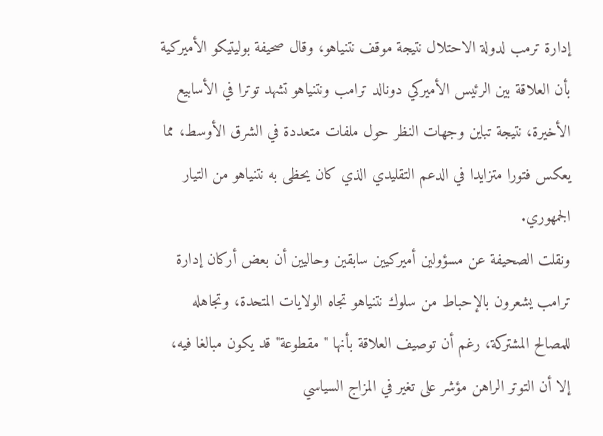إدارة ترمب لدولة الاحتلال نتيجة موقف نتنياهو، وقال صحيفة بوليتيكو الأميركية بأن العلاقة بين الرئيس الأميركي دونالد ترامب ونتنياهو تشهد توترا في الأسابيع الأخيرة، نتيجة تباين وجهات النظر حول ملفات متعددة في الشرق الأوسط، مما يعكس فتورا متزايدا في الدعم التقليدي الذي كان يحظى به نتنياهو من التيار الجمهوري.
ونقلت الصحيفة عن مسؤولين أميركيين سابقين وحاليين أن بعض أركان إدارة ترامب يشعرون بالإحباط من سلوك نتنياهو تجاه الولايات المتحدة، وتجاهله للمصالح المشتركة، رغم أن توصيف العلاقة بأنها "مقطوعة" قد يكون مبالغا فيه، إلا أن التوتر الراهن مؤشر على تغير في المزاج السياسي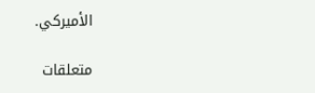الأميركي.

متعلقات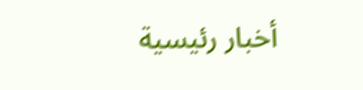أخبار رئيسية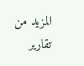المزيد من تقارير